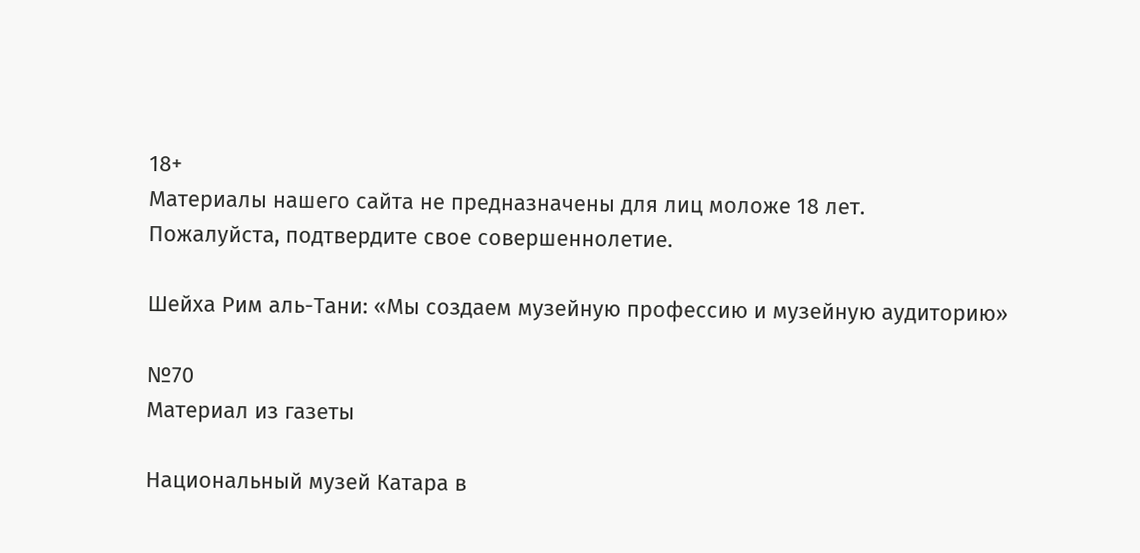18+
Материалы нашего сайта не предназначены для лиц моложе 18 лет.
Пожалуйста, подтвердите свое совершеннолетие.

Шейха Рим аль-Тани: «Мы создаем музейную профессию и музейную аудиторию»

№70
Материал из газеты

Национальный музей Катара в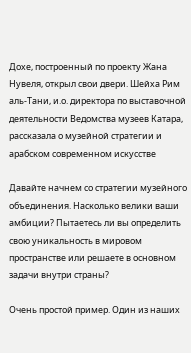Дохе, построенный по проекту Жана Нувеля, открыл свои двери. Шейха Рим аль-Тани, и.о. директора по выставочной деятельности Ведомства музеев Катара, рассказала о музейной стратегии и арабском современном искусстве

Давайте начнем со стратегии музейного объединения. Насколько велики ваши амбиции? Пытаетесь ли вы определить свою уникальность в мировом пространстве или решаете в основном задачи внутри страны?

Очень простой пример. Один из наших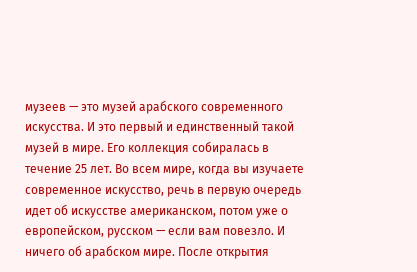музеев — это музей арабского современного искусства. И это первый и единственный такой музей в мире. Его коллекция собиралась в течение 25 лет. Во всем мире, когда вы изучаете современное искусство, речь в первую очередь идет об искусстве американском, потом уже о европейском, русском — если вам повезло. И ничего об арабском мире. После открытия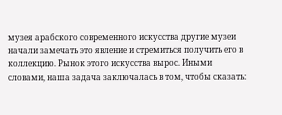музея арабского современного искусства другие музеи начали замечать это явление и стремиться получить его в коллекцию. Рынок этого искусства вырос. Иными словами, наша задача заключалась в том, чтобы сказать: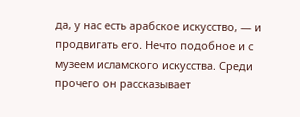да, у нас есть арабское искусство, — и продвигать его. Нечто подобное и с музеем исламского искусства. Среди прочего он рассказывает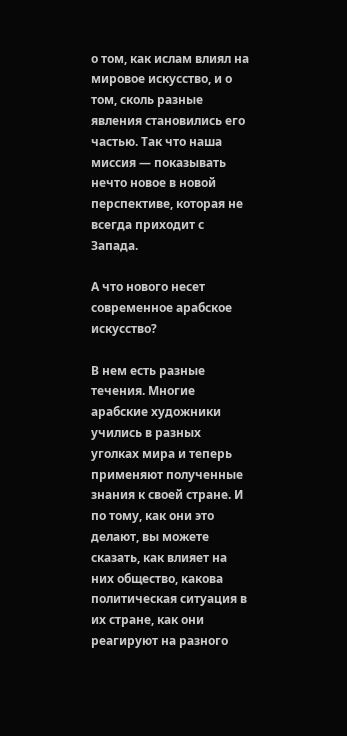о том, как ислам влиял на мировое искусство, и о том, сколь разные явления становились его частью. Так что наша миссия — показывать нечто новое в новой перспективе, которая не всегда приходит с Запада.

А что нового несет современное арабское искусство?

В нем есть разные течения. Многие арабские художники учились в разных уголках мира и теперь применяют полученные знания к своей стране. И по тому, как они это делают, вы можете сказать, как влияет на них общество, какова политическая ситуация в их стране, как они реагируют на разного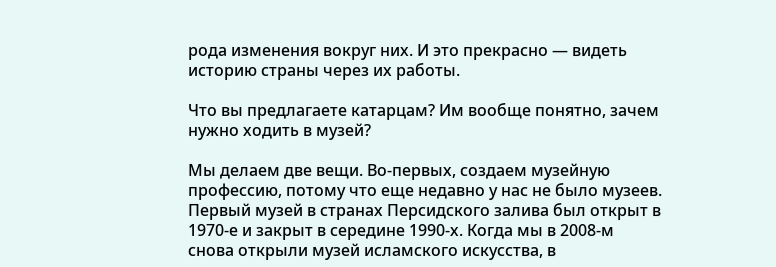рода изменения вокруг них. И это прекрасно — видеть историю страны через их работы.

Что вы предлагаете катарцам? Им вообще понятно, зачем нужно ходить в музей?

Мы делаем две вещи. Во-первых, создаем музейную профессию, потому что еще недавно у нас не было музеев. Первый музей в странах Персидского залива был открыт в 1970-е и закрыт в середине 1990-х. Когда мы в 2008-м снова открыли музей исламского искусства, в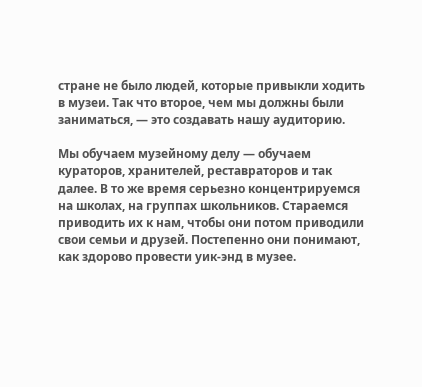стране не было людей, которые привыкли ходить в музеи. Так что второе, чем мы должны были заниматься, — это создавать нашу аудиторию.

Мы обучаем музейному делу — обучаем кураторов, хранителей, реставраторов и так далее. В то же время серьезно концентрируемся на школах, на группах школьников. Стараемся приводить их к нам, чтобы они потом приводили свои семьи и друзей. Постепенно они понимают, как здорово провести уик-энд в музее.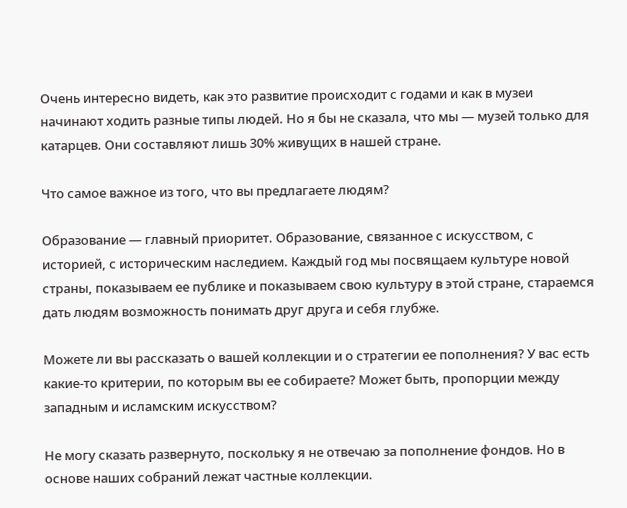Очень интересно видеть, как это развитие происходит с годами и как в музеи начинают ходить разные типы людей. Но я бы не сказала, что мы — музей только для катарцев. Они составляют лишь 30% живущих в нашей стране.

Что самое важное из того, что вы предлагаете людям?

Образование — главный приоритет. Образование, связанное с искусством, с историей, с историческим наследием. Каждый год мы посвящаем культуре новой страны, показываем ее публике и показываем свою культуру в этой стране, стараемся дать людям возможность понимать друг друга и себя глубже.

Можете ли вы рассказать о вашей коллекции и о стратегии ее пополнения? У вас есть какие-то критерии, по которым вы ее собираете? Может быть, пропорции между западным и исламским искусством?

Не могу сказать развернуто, поскольку я не отвечаю за пополнение фондов. Но в основе наших собраний лежат частные коллекции.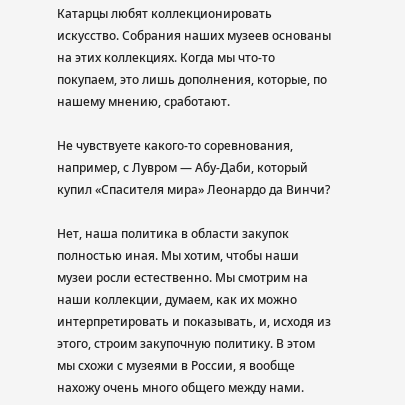Катарцы любят коллекционировать искусство. Собрания наших музеев основаны на этих коллекциях. Когда мы что-то покупаем, это лишь дополнения, которые, по нашему мнению, сработают.

Не чувствуете какого-то соревнования, например, с Лувром — Абу-Даби, который купил «Спасителя мира» Леонардо да Винчи?

Нет, наша политика в области закупок полностью иная. Мы хотим, чтобы наши музеи росли естественно. Мы смотрим на наши коллекции, думаем, как их можно интерпретировать и показывать, и, исходя из этого, строим закупочную политику. В этом мы схожи с музеями в России, я вообще нахожу очень много общего между нами.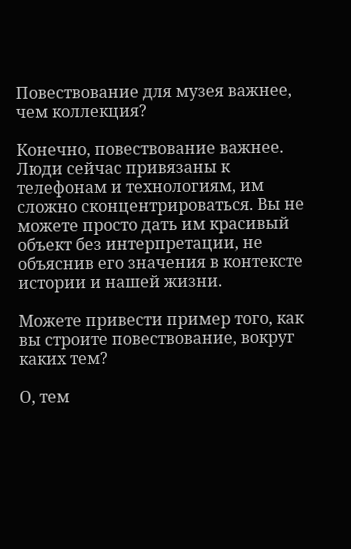Повествование для музея важнее, чем коллекция?

Конечно, повествование важнее. Люди сейчас привязаны к телефонам и технологиям, им сложно сконцентрироваться. Вы не можете просто дать им красивый объект без интерпретации, не объяснив его значения в контексте истории и нашей жизни.

Можете привести пример того, как вы строите повествование, вокруг каких тем?

О, тем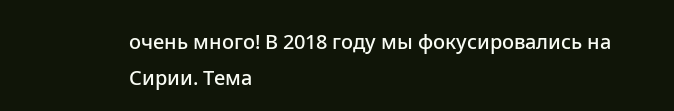очень много! В 2018 году мы фокусировались на Сирии. Тема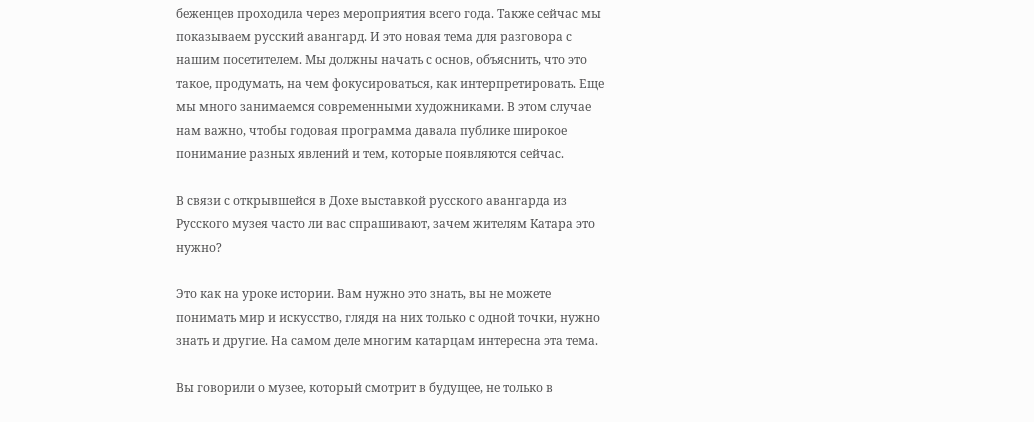беженцев проходила через мероприятия всего года. Также сейчас мы показываем русский авангард. И это новая тема для разговора с нашим посетителем. Мы должны начать с основ, объяснить, что это такое, продумать, на чем фокусироваться, как интерпретировать. Еще мы много занимаемся современными художниками. В этом случае нам важно, чтобы годовая программа давала публике широкое понимание разных явлений и тем, которые появляются сейчас.

В связи с открывшейся в Дохе выставкой русского авангарда из Русского музея часто ли вас спрашивают, зачем жителям Катара это нужно?

Это как на уроке истории. Вам нужно это знать, вы не можете понимать мир и искусство, глядя на них только с одной точки, нужно знать и другие. На самом деле многим катарцам интересна эта тема.

Вы говорили о музее, который смотрит в будущее, не только в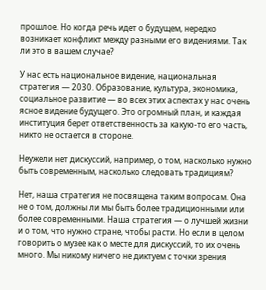прошлое. Но когда речь идет о будущем, нередко возникает конфликт между разными его видениями. Так ли это в вашем случае?

У нас есть национальное видение, национальная стратегия — 2030. Образование, культура, экономика, социальное развитие — во всех этих аспектах у нас очень ясное видение будущего. Это огромный план, и каждая институция берет ответственность за какую-то его часть, никто не остается в стороне.

Неужели нет дискуссий, например, о том, насколько нужно быть современным, насколько следовать традициям?

Нет, наша стратегия не посвящена таким вопросам. Она не о том, должны ли мы быть более традиционными или более современными. Наша стратегия — о лучшей жизни и о том, что нужно стране, чтобы расти. Но если в целом говорить о музее как о месте для дискуссий, то их очень много. Мы никому ничего не диктуем с точки зрения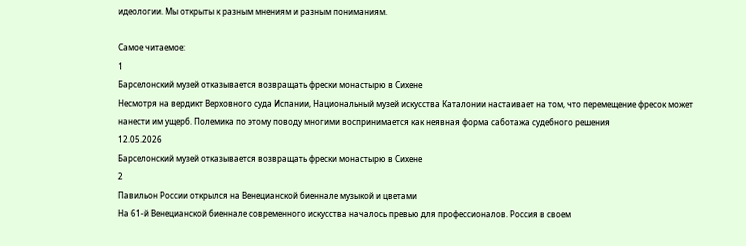идеологии. Мы открыты к разным мнениям и разным пониманиям.

Самое читаемое:
1
Барселонский музей отказывается возвращать фрески монастырю в Сихене
Несмотря на вердикт Верховного суда Испании, Национальный музей искусства Каталонии настаивает на том, что перемещение фресок может нанести им ущерб. Полемика по этому поводу многими воспринимается как неявная форма саботажа судебного решения
12.05.2026
Барселонский музей отказывается возвращать фрески монастырю в Сихене
2
Павильон России открылся на Венецианской биеннале музыкой и цветами
На 61-й Венецианской биеннале современного искусства началось превью для профессионалов. Россия в своем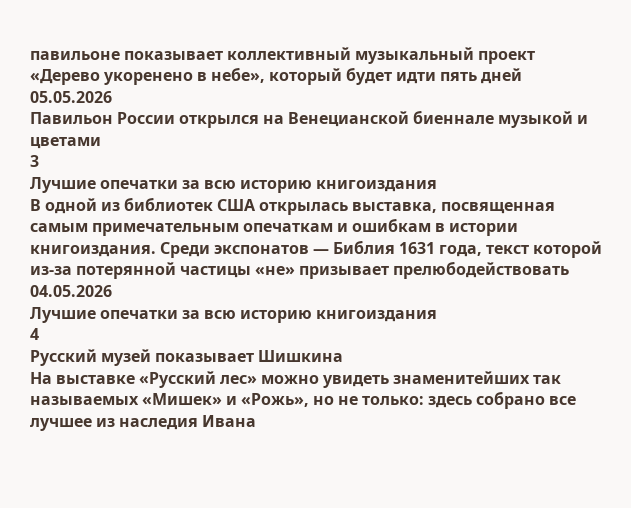павильоне показывает коллективный музыкальный проект «Дерево укоренено в небе», который будет идти пять дней
05.05.2026
Павильон России открылся на Венецианской биеннале музыкой и цветами
3
Лучшие опечатки за всю историю книгоиздания
В одной из библиотек США открылась выставка, посвященная самым примечательным опечаткам и ошибкам в истории книгоиздания. Среди экспонатов — Библия 1631 года, текст которой из-за потерянной частицы «не» призывает прелюбодействовать
04.05.2026
Лучшие опечатки за всю историю книгоиздания
4
Русский музей показывает Шишкина
На выставке «Русский лес» можно увидеть знаменитейших так называемых «Мишек» и «Рожь», но не только: здесь собрано все лучшее из наследия Ивана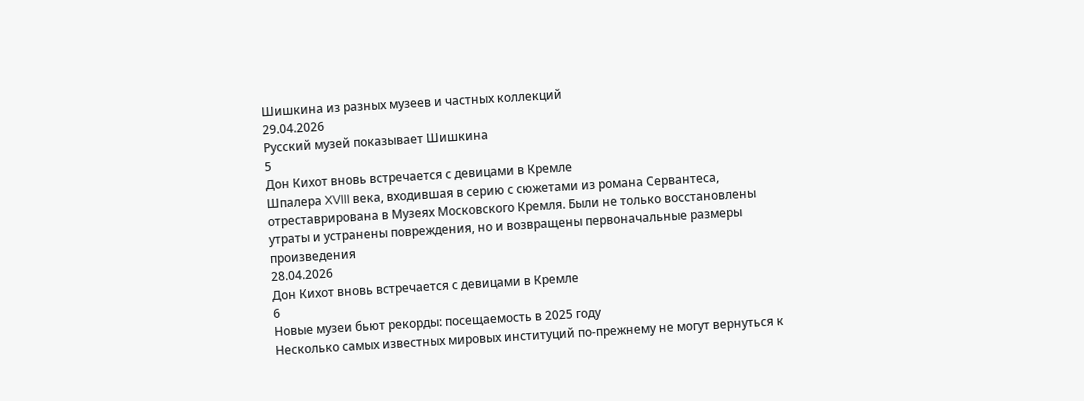Шишкина из разных музеев и частных коллекций
29.04.2026
Русский музей показывает Шишкина
5
Дон Кихот вновь встречается с девицами в Кремле
Шпалера XVIII века, входившая в серию с сюжетами из романа Сервантеса, отреставрирована в Музеях Московского Кремля. Были не только восстановлены утраты и устранены повреждения, но и возвращены первоначальные размеры произведения
28.04.2026
Дон Кихот вновь встречается с девицами в Кремле
6
Новые музеи бьют рекорды: посещаемость в 2025 году
Несколько самых известных мировых институций по-прежнему не могут вернуться к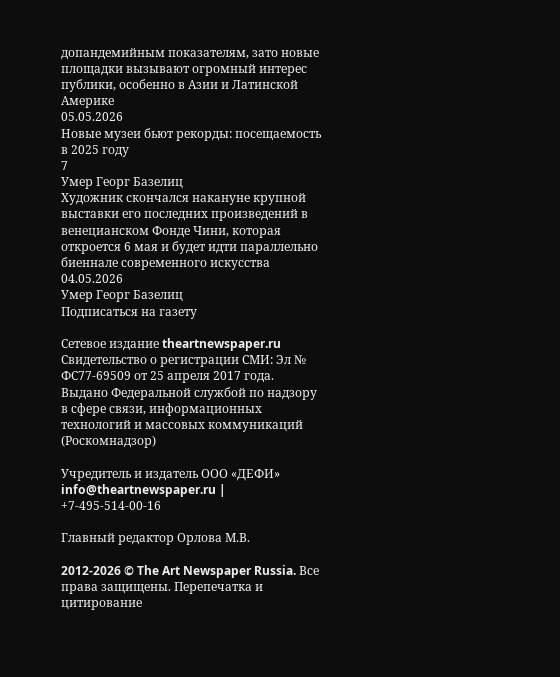допандемийным показателям, зато новые площадки вызывают огромный интерес публики, особенно в Азии и Латинской Америке
05.05.2026
Новые музеи бьют рекорды: посещаемость в 2025 году
7
Умер Георг Базелиц
Художник скончался накануне крупной выставки его последних произведений в венецианском Фонде Чини, которая откроется 6 мая и будет идти параллельно биеннале современного искусства
04.05.2026
Умер Георг Базелиц
Подписаться на газету

Сетевое издание theartnewspaper.ru
Свидетельство о регистрации СМИ: Эл № ФС77-69509 от 25 апреля 2017 года.
Выдано Федеральной службой по надзору в сфере связи, информационных технологий и массовых коммуникаций (Роскомнадзор)

Учредитель и издатель ООО «ДЕФИ»
info@theartnewspaper.ru | +7-495-514-00-16

Главный редактор Орлова М.В.

2012-2026 © The Art Newspaper Russia. Все права защищены. Перепечатка и цитирование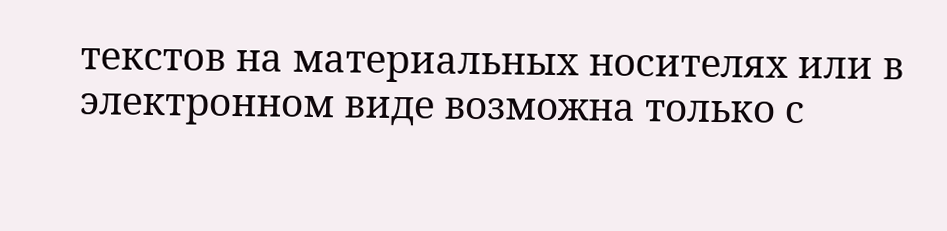текстов на материальных носителях или в электронном виде возможна только с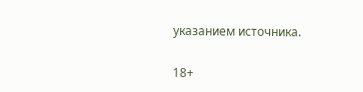указанием источника.

18+